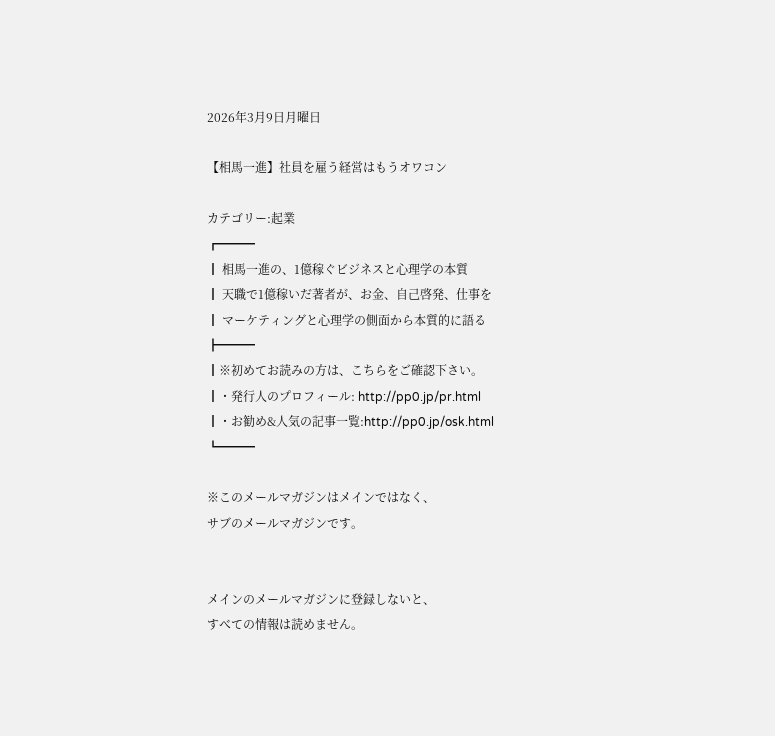2026年3月9日月曜日

【相馬一進】社員を雇う経営はもうオワコン

カテゴリー:起業
┏━━━
┃ 相馬一進の、1億稼ぐビジネスと心理学の本質
┃ 天職で1億稼いだ著者が、お金、自己啓発、仕事を
┃ マーケティングと心理学の側面から本質的に語る
┣━━━
┃※初めてお読みの方は、こちらをご確認下さい。
┃・発行人のプロフィール: http://pp0.jp/pr.html
┃・お勧め&人気の記事一覧:http://pp0.jp/osk.html
┗━━━

※このメールマガジンはメインではなく、
サブのメールマガジンです。


メインのメールマガジンに登録しないと、
すべての情報は読めません。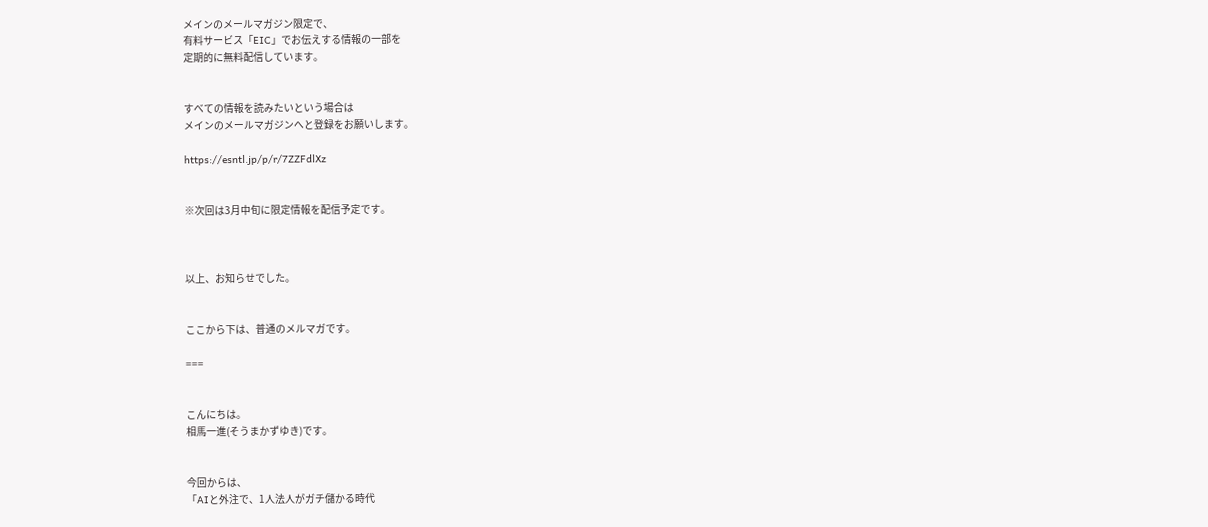メインのメールマガジン限定で、
有料サービス「EIC」でお伝えする情報の一部を
定期的に無料配信しています。


すべての情報を読みたいという場合は
メインのメールマガジンへと登録をお願いします。

https://esntl.jp/p/r/7ZZFdlXz


※次回は3月中旬に限定情報を配信予定です。



以上、お知らせでした。


ここから下は、普通のメルマガです。

===


こんにちは。
相馬一進(そうまかずゆき)です。


今回からは、
「AIと外注で、1人法人がガチ儲かる時代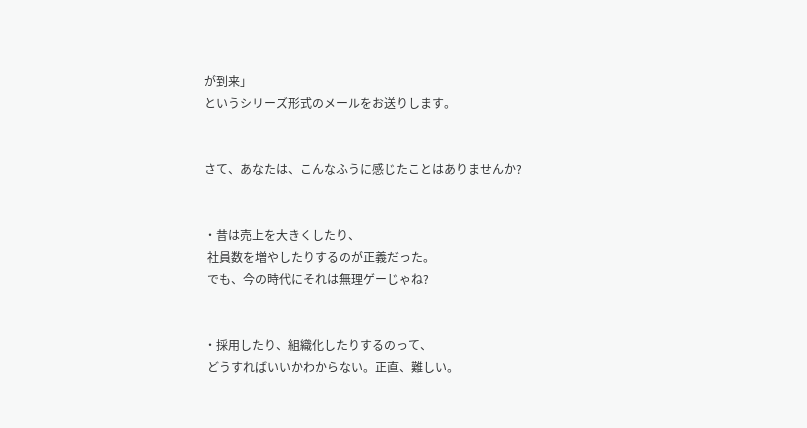が到来」
というシリーズ形式のメールをお送りします。


さて、あなたは、こんなふうに感じたことはありませんか?


・昔は売上を大きくしたり、
 社員数を増やしたりするのが正義だった。
 でも、今の時代にそれは無理ゲーじゃね?


・採用したり、組織化したりするのって、
 どうすればいいかわからない。正直、難しい。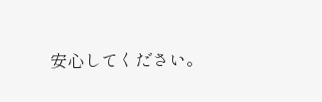安心してください。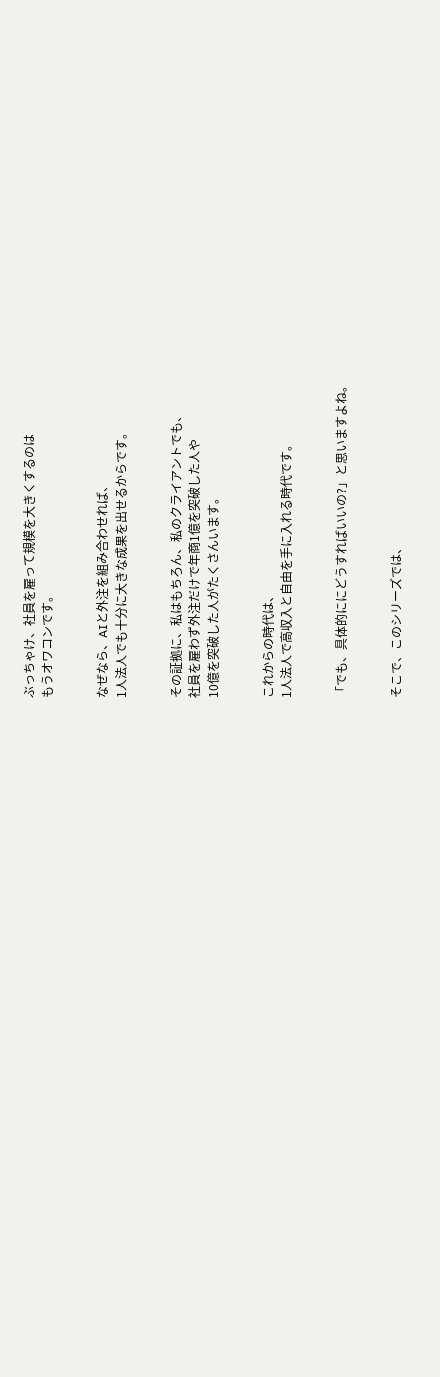ぶっちゃけ、社員を雇って規模を大きくするのは
もうオワコンです。


なぜなら、AIと外注を組み合わせれば、
1人法人でも十分に大きな成果を出せるからです。


その証拠に、私はもちろん、私のクライアントでも、
社員を雇わず外注だけで年商1億を突破した人や
10億を突破した人がたくさんいます。


これからの時代は、
1人法人で高収入と自由を手に入れる時代です。


「でも、具体的ににどうすればいいの?」と思いますよね。


そこで、このシリーズでは、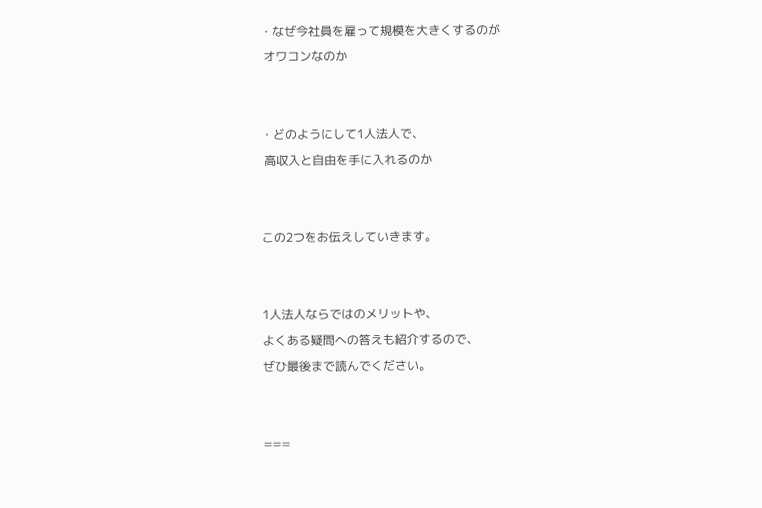・なぜ今社員を雇って規模を大きくするのが
 オワコンなのか


・どのようにして1人法人で、
 高収入と自由を手に入れるのか


この2つをお伝えしていきます。


1人法人ならではのメリットや、
よくある疑問への答えも紹介するので、
ぜひ最後まで読んでください。


===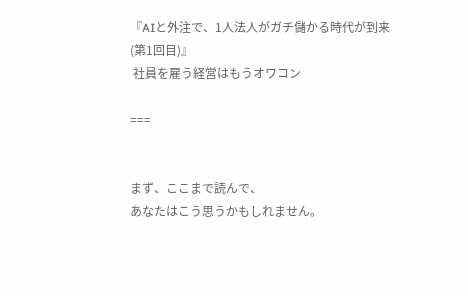『AIと外注で、1人法人がガチ儲かる時代が到来
(第1回目)』
 社員を雇う経営はもうオワコン

===


まず、ここまで読んで、
あなたはこう思うかもしれません。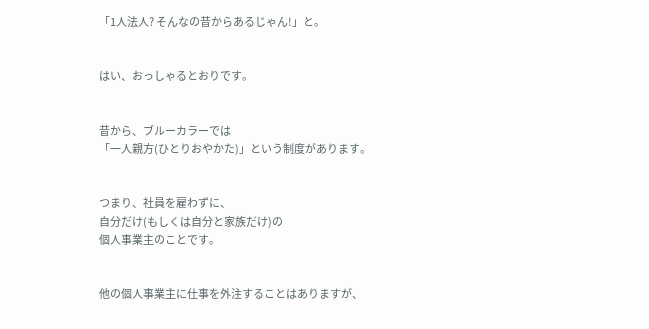「1人法人? そんなの昔からあるじゃん!」と。


はい、おっしゃるとおりです。


昔から、ブルーカラーでは
「一人親方(ひとりおやかた)」という制度があります。


つまり、社員を雇わずに、
自分だけ(もしくは自分と家族だけ)の
個人事業主のことです。


他の個人事業主に仕事を外注することはありますが、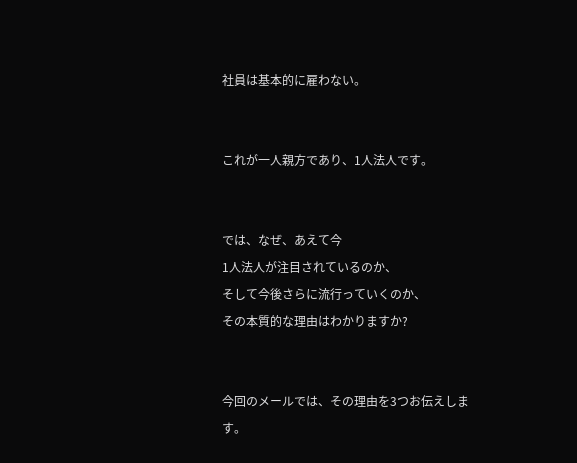社員は基本的に雇わない。


これが一人親方であり、1人法人です。


では、なぜ、あえて今
1人法人が注目されているのか、
そして今後さらに流行っていくのか、
その本質的な理由はわかりますか?


今回のメールでは、その理由を3つお伝えします。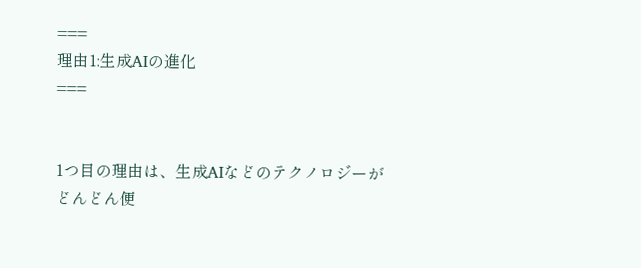===
理由1:生成AIの進化
===


1つ目の理由は、生成AIなどのテクノロジーが
どんどん便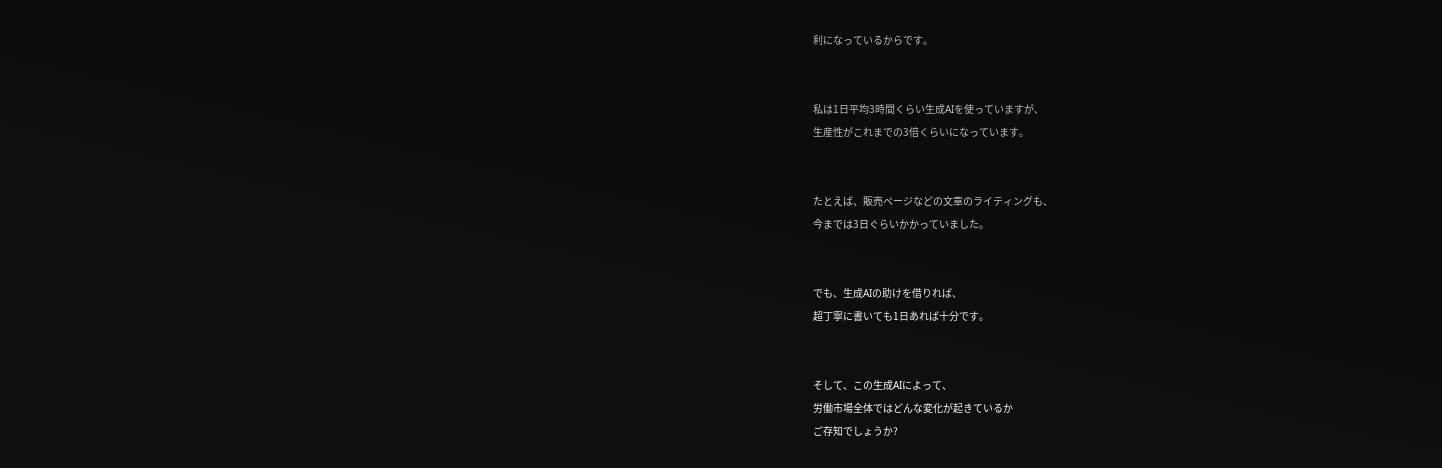利になっているからです。


私は1日平均3時間くらい生成AIを使っていますが、
生産性がこれまでの3倍くらいになっています。


たとえば、販売ページなどの文章のライティングも、
今までは3日ぐらいかかっていました。


でも、生成AIの助けを借りれば、
超丁寧に書いても1日あれば十分です。


そして、この生成AIによって、
労働市場全体ではどんな変化が起きているか
ご存知でしょうか?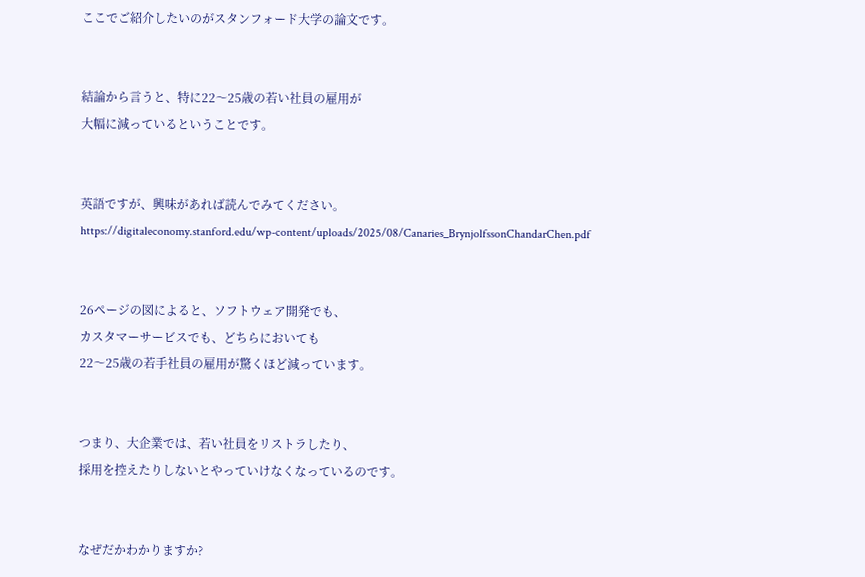ここでご紹介したいのがスタンフォード大学の論文です。


結論から言うと、特に22〜25歳の若い社員の雇用が
大幅に減っているということです。


英語ですが、興味があれば読んでみてください。
https://digitaleconomy.stanford.edu/wp-content/uploads/2025/08/Canaries_BrynjolfssonChandarChen.pdf


26ページの図によると、ソフトウェア開発でも、
カスタマーサービスでも、どちらにおいても
22〜25歳の若手社員の雇用が驚くほど減っています。


つまり、大企業では、若い社員をリストラしたり、
採用を控えたりしないとやっていけなくなっているのです。


なぜだかわかりますか?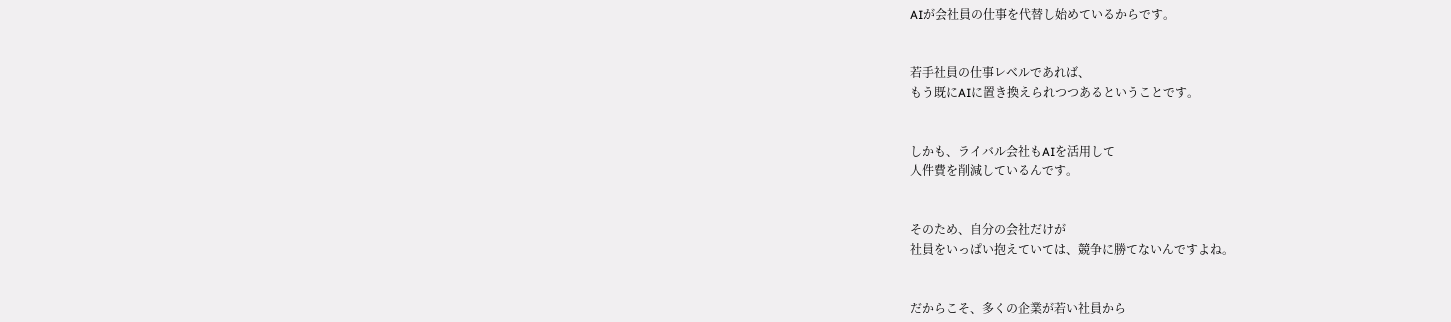AIが会社員の仕事を代替し始めているからです。


若手社員の仕事レベルであれば、
もう既にAIに置き換えられつつあるということです。


しかも、ライバル会社もAIを活用して
人件費を削減しているんです。


そのため、自分の会社だけが
社員をいっぱい抱えていては、競争に勝てないんですよね。


だからこそ、多くの企業が若い社員から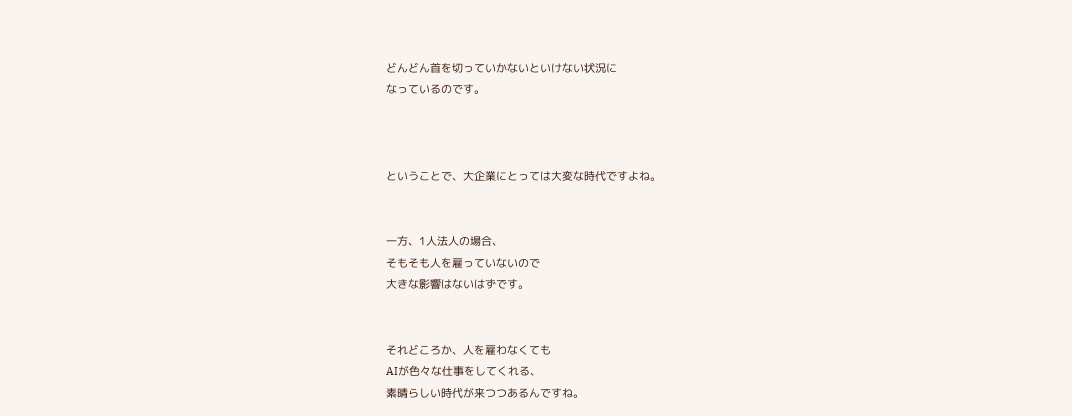どんどん首を切っていかないといけない状況に
なっているのです。



ということで、大企業にとっては大変な時代ですよね。


一方、1人法人の場合、
そもそも人を雇っていないので
大きな影響はないはずです。


それどころか、人を雇わなくても
AIが色々な仕事をしてくれる、
素晴らしい時代が来つつあるんですね。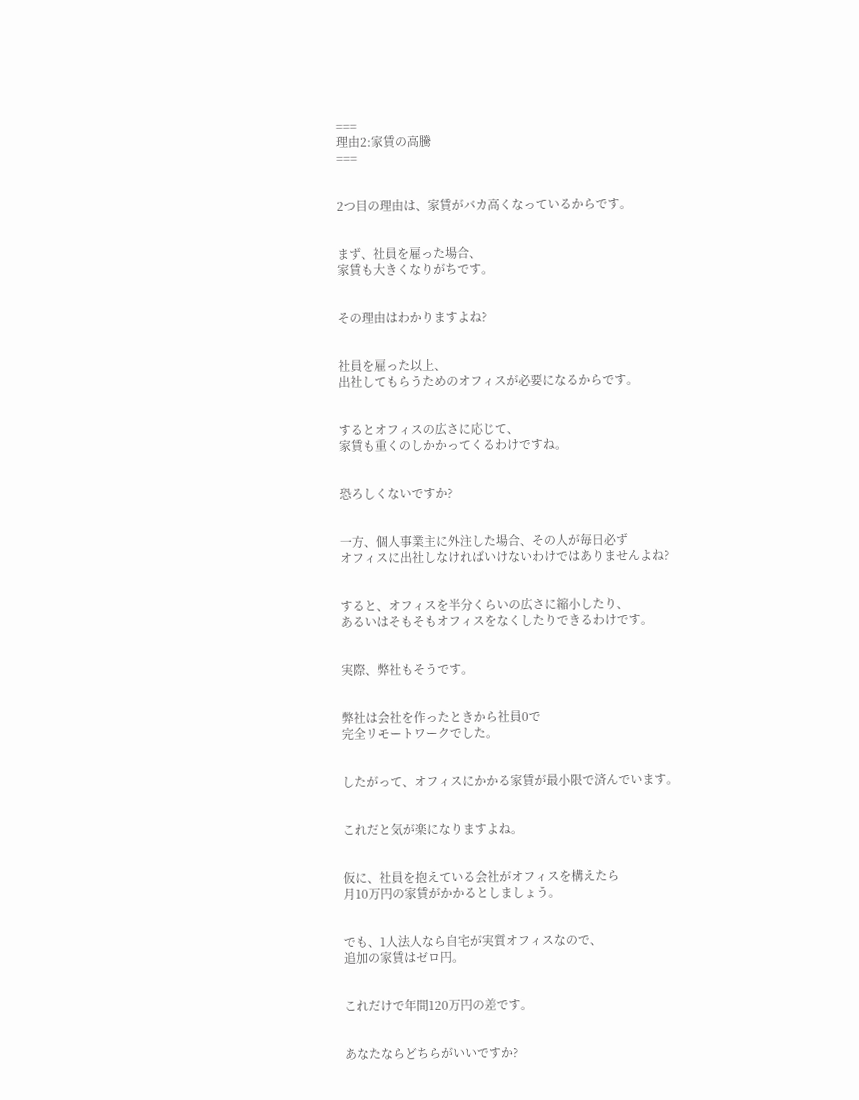===
理由2:家賃の高騰
===


2つ目の理由は、家賃がバカ高くなっているからです。


まず、社員を雇った場合、
家賃も大きくなりがちです。


その理由はわかりますよね?


社員を雇った以上、
出社してもらうためのオフィスが必要になるからです。


するとオフィスの広さに応じて、
家賃も重くのしかかってくるわけですね。


恐ろしくないですか?


一方、個人事業主に外注した場合、その人が毎日必ず
オフィスに出社しなければいけないわけではありませんよね?


すると、オフィスを半分くらいの広さに縮小したり、
あるいはそもそもオフィスをなくしたりできるわけです。


実際、弊社もそうです。


弊社は会社を作ったときから社員0で
完全リモートワークでした。


したがって、オフィスにかかる家賃が最小限で済んでいます。


これだと気が楽になりますよね。


仮に、社員を抱えている会社がオフィスを構えたら
月10万円の家賃がかかるとしましょう。


でも、1人法人なら自宅が実質オフィスなので、
追加の家賃はゼロ円。


これだけで年間120万円の差です。


あなたならどちらがいいですか?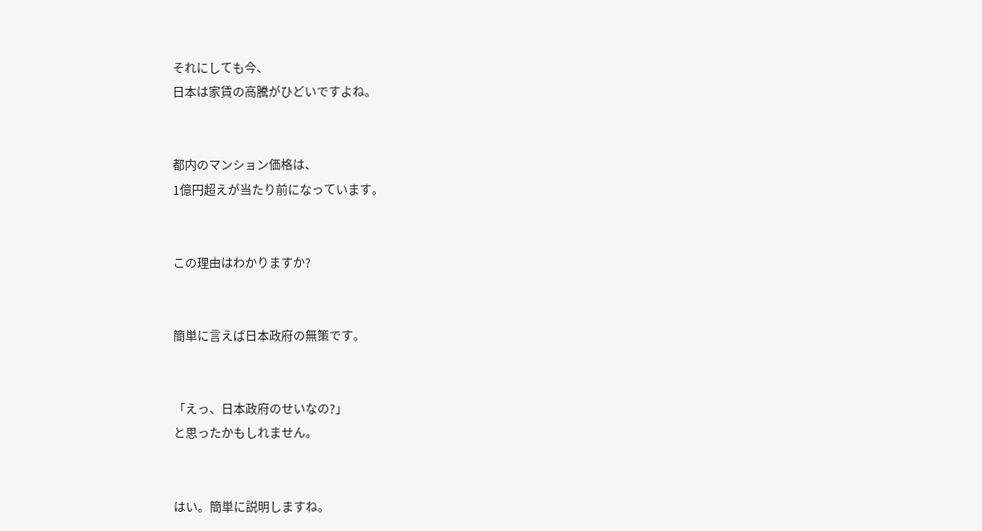それにしても今、
日本は家賃の高騰がひどいですよね。


都内のマンション価格は、
1億円超えが当たり前になっています。


この理由はわかりますか?


簡単に言えば日本政府の無策です。


「えっ、日本政府のせいなの?」
と思ったかもしれません。


はい。簡単に説明しますね。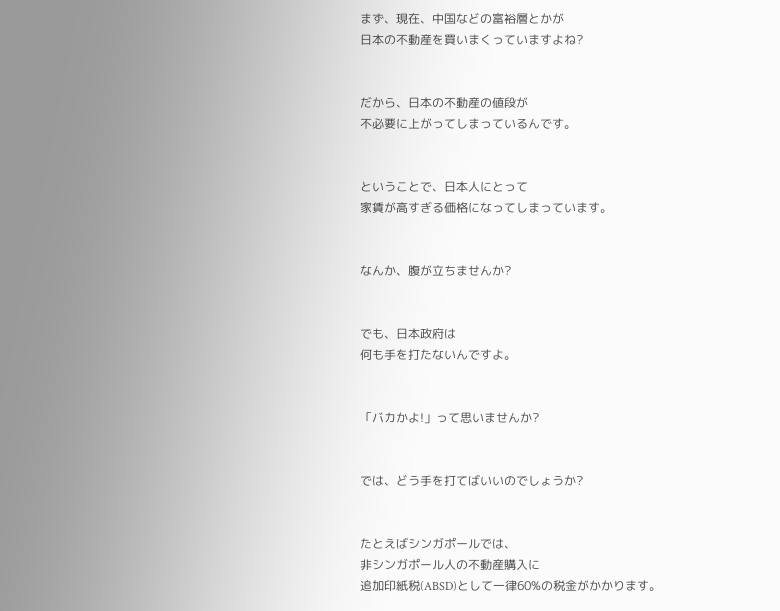まず、現在、中国などの富裕層とかが
日本の不動産を買いまくっていますよね?


だから、日本の不動産の値段が
不必要に上がってしまっているんです。


ということで、日本人にとって
家賃が高すぎる価格になってしまっています。


なんか、腹が立ちませんか?


でも、日本政府は
何も手を打たないんですよ。


「バカかよ!」って思いませんか?


では、どう手を打てばいいのでしょうか?


たとえばシンガポールでは、
非シンガポール人の不動産購入に
追加印紙税(ABSD)として一律60%の税金がかかります。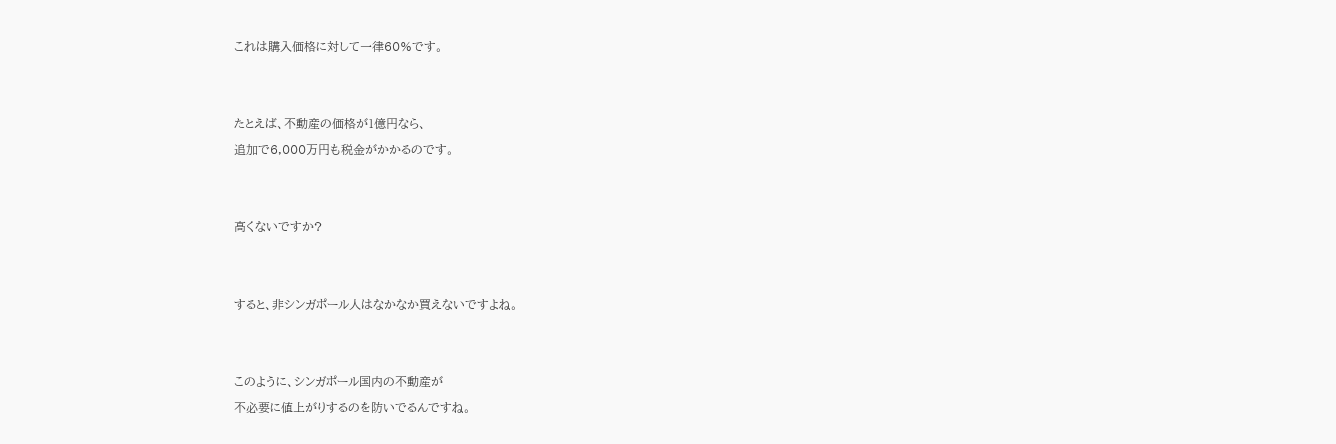これは購入価格に対して一律60%です。


たとえば、不動産の価格が1億円なら、
追加で6,000万円も税金がかかるのです。


高くないですか?


すると、非シンガポール人はなかなか買えないですよね。


このように、シンガポール国内の不動産が
不必要に値上がりするのを防いでるんですね。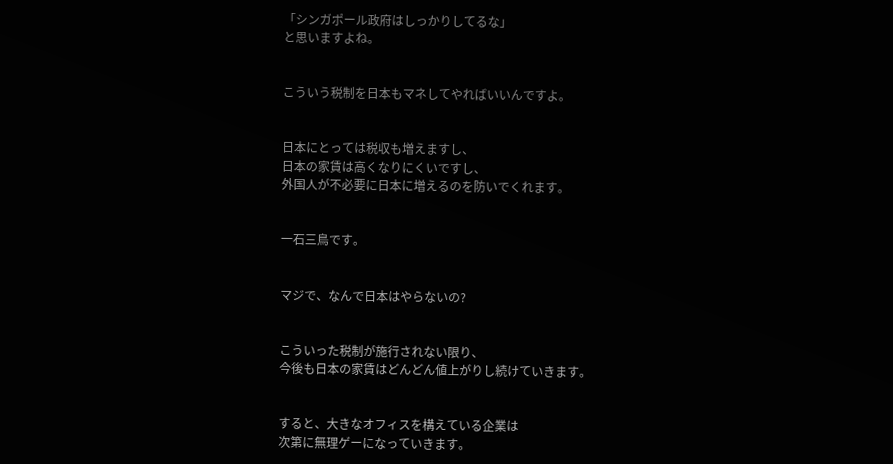「シンガポール政府はしっかりしてるな」
と思いますよね。


こういう税制を日本もマネしてやればいいんですよ。


日本にとっては税収も増えますし、
日本の家賃は高くなりにくいですし、
外国人が不必要に日本に増えるのを防いでくれます。


一石三鳥です。


マジで、なんで日本はやらないの?


こういった税制が施行されない限り、
今後も日本の家賃はどんどん値上がりし続けていきます。


すると、大きなオフィスを構えている企業は
次第に無理ゲーになっていきます。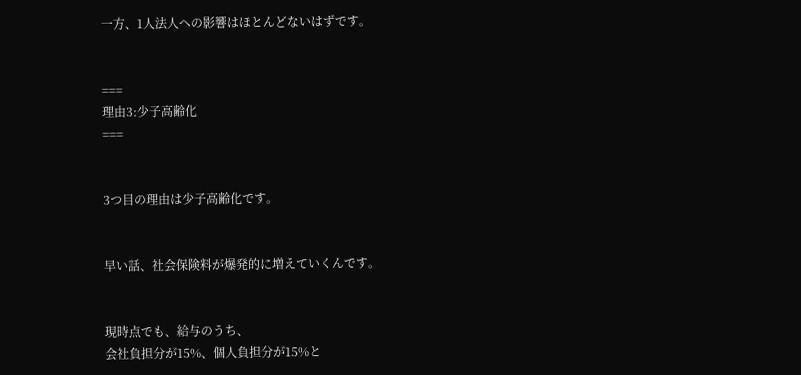一方、1人法人への影響はほとんどないはずです。


===
理由3:少子高齢化
===


3つ目の理由は少子高齢化です。


早い話、社会保険料が爆発的に増えていくんです。


現時点でも、給与のうち、
会社負担分が15%、個人負担分が15%と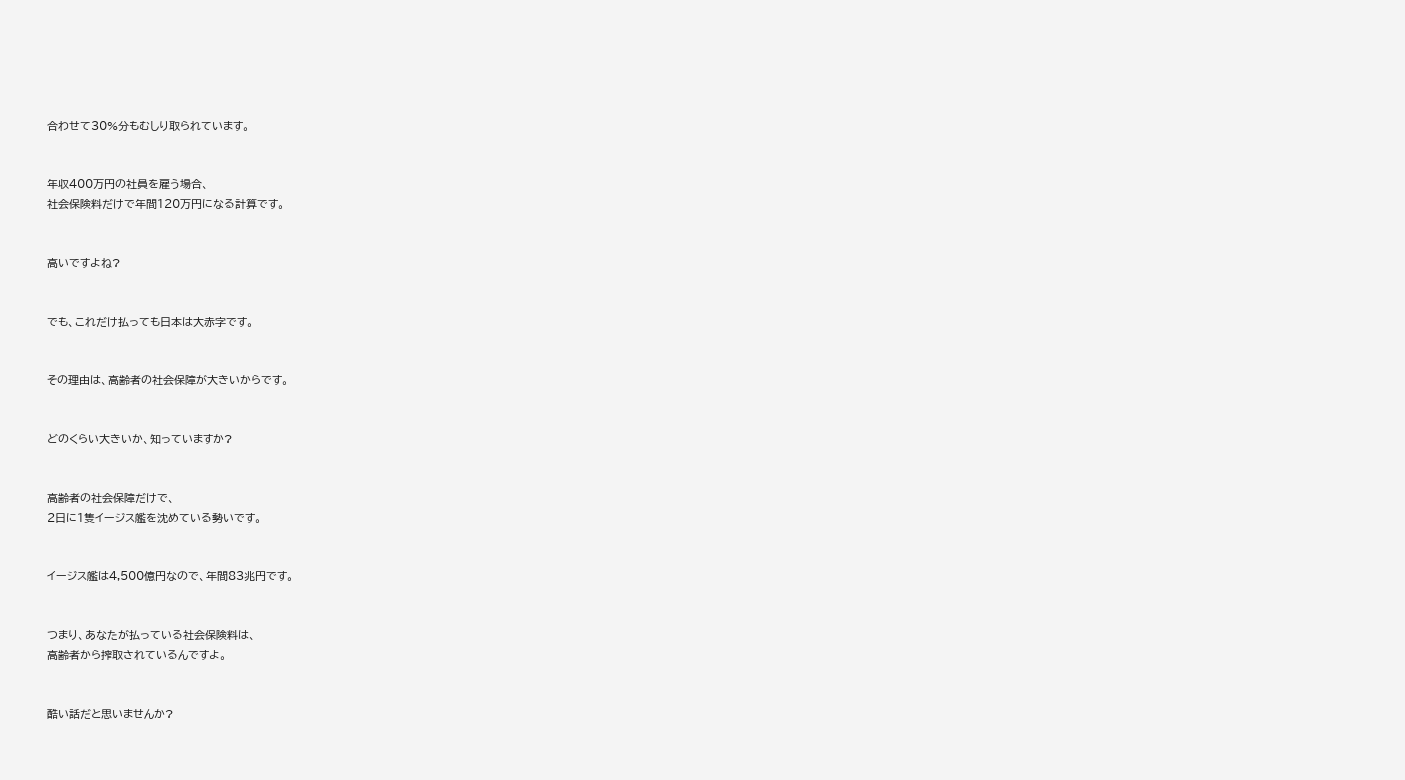合わせて30%分もむしり取られています。


年収400万円の社員を雇う場合、
社会保険料だけで年間120万円になる計算です。


高いですよね?


でも、これだけ払っても日本は大赤字です。


その理由は、高齢者の社会保障が大きいからです。


どのくらい大きいか、知っていますか?


高齢者の社会保障だけで、
2日に1隻イージス艦を沈めている勢いです。


イージス艦は4,500億円なので、年間83兆円です。


つまり、あなたが払っている社会保険料は、
高齢者から搾取されているんですよ。


酷い話だと思いませんか?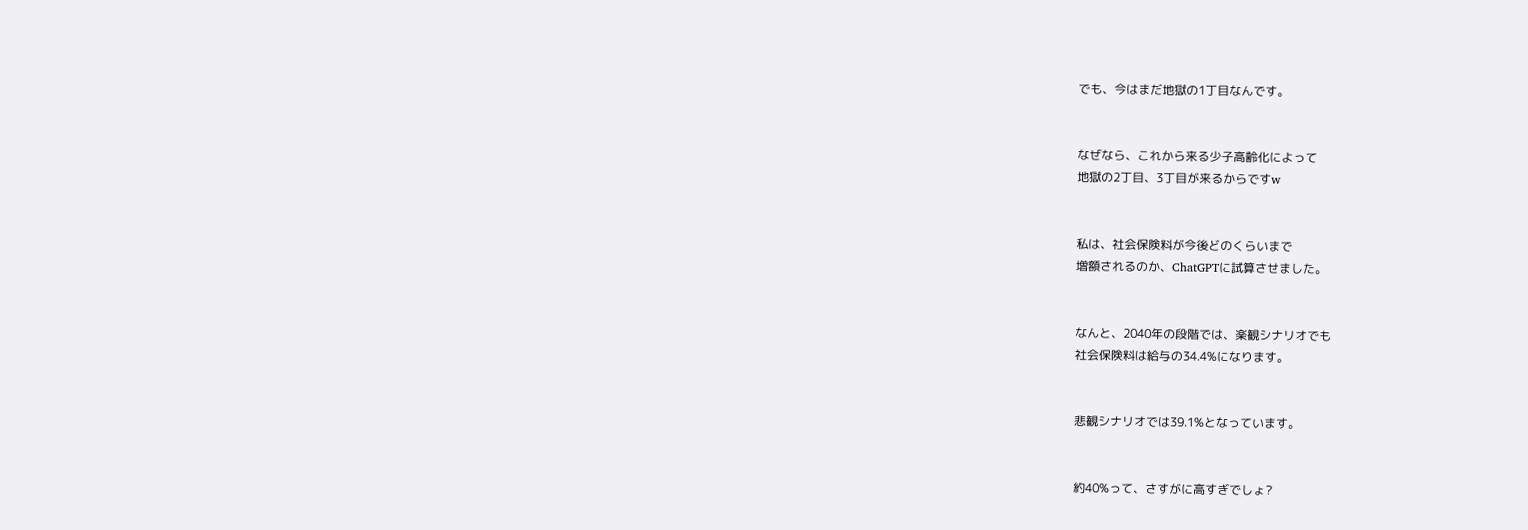でも、今はまだ地獄の1丁目なんです。


なぜなら、これから来る少子高齢化によって
地獄の2丁目、3丁目が来るからですw


私は、社会保険料が今後どのくらいまで
増額されるのか、ChatGPTに試算させました。


なんと、2040年の段階では、楽観シナリオでも
社会保険料は給与の34.4%になります。


悲観シナリオでは39.1%となっています。


約40%って、さすがに高すぎでしょ?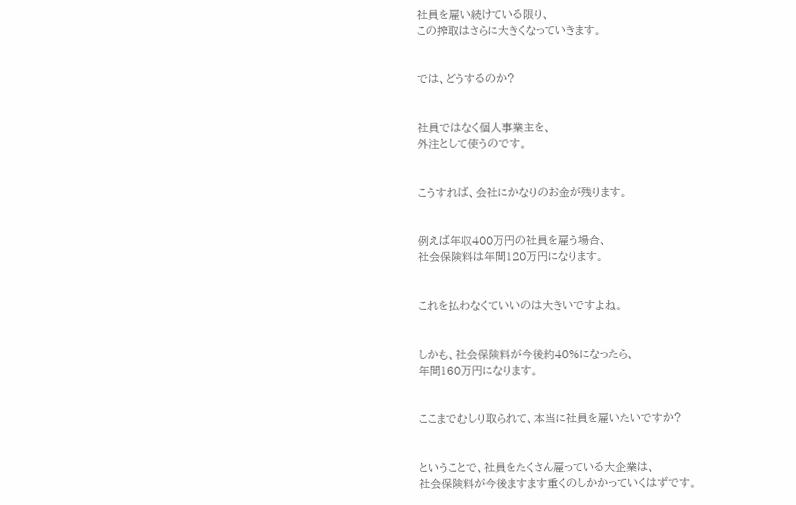社員を雇い続けている限り、
この搾取はさらに大きくなっていきます。


では、どうするのか?


社員ではなく個人事業主を、
外注として使うのです。


こうすれば、会社にかなりのお金が残ります。


例えば年収400万円の社員を雇う場合、
社会保険料は年間120万円になります。


これを払わなくていいのは大きいですよね。


しかも、社会保険料が今後約40%になったら、
年間160万円になります。


ここまでむしり取られて、本当に社員を雇いたいですか?


ということで、社員をたくさん雇っている大企業は、
社会保険料が今後ますます重くのしかかっていくはずです。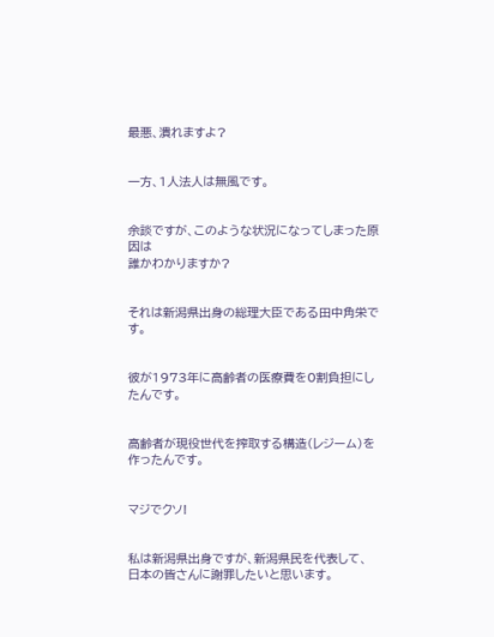最悪、潰れますよ?


一方、1人法人は無風です。


余談ですが、このような状況になってしまった原因は
誰かわかりますか?


それは新潟県出身の総理大臣である田中角栄です。


彼が1973年に高齢者の医療費を0割負担にしたんです。


高齢者が現役世代を搾取する構造(レジーム)を
作ったんです。


マジでクソ!


私は新潟県出身ですが、新潟県民を代表して、
日本の皆さんに謝罪したいと思います。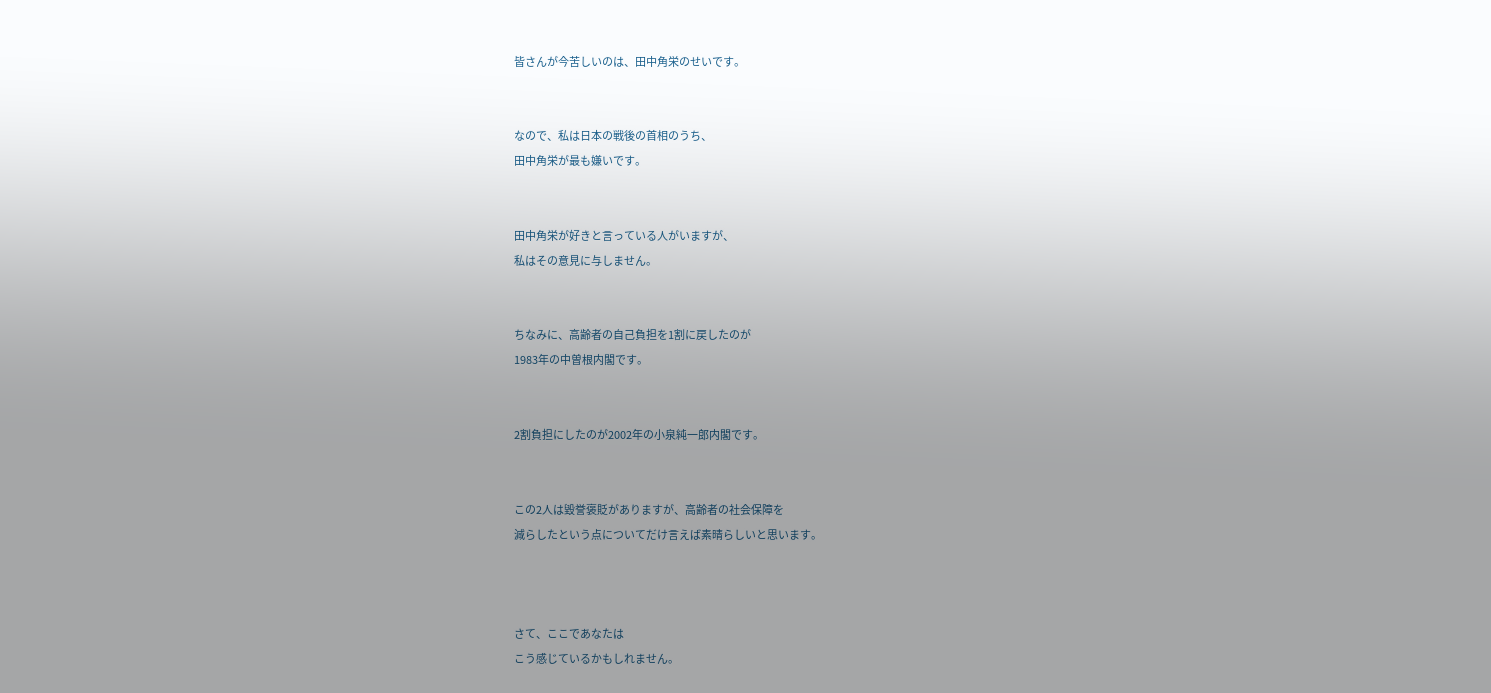皆さんが今苦しいのは、田中角栄のせいです。


なので、私は日本の戦後の首相のうち、
田中角栄が最も嫌いです。


田中角栄が好きと言っている人がいますが、
私はその意見に与しません。


ちなみに、高齢者の自己負担を1割に戻したのが
1983年の中曽根内閣です。


2割負担にしたのが2002年の小泉純一郎内閣です。


この2人は毀誉褒貶がありますが、高齢者の社会保障を
減らしたという点についてだけ言えば素晴らしいと思います。



さて、ここであなたは
こう感じているかもしれません。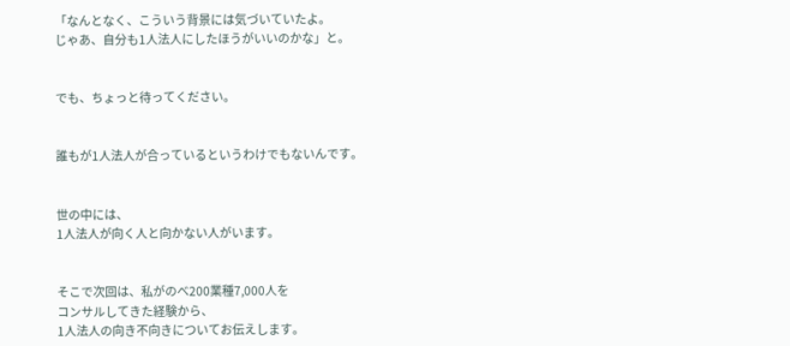「なんとなく、こういう背景には気づいていたよ。
じゃあ、自分も1人法人にしたほうがいいのかな」と。


でも、ちょっと待ってください。


誰もが1人法人が合っているというわけでもないんです。


世の中には、
1人法人が向く人と向かない人がいます。


そこで次回は、私がのべ200業種7,000人を
コンサルしてきた経験から、
1人法人の向き不向きについてお伝えします。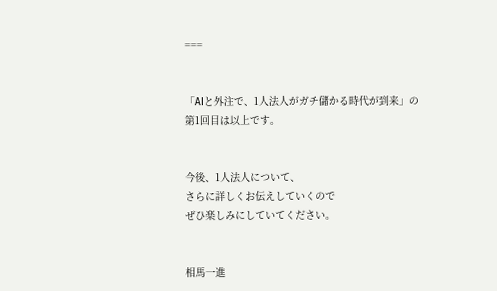===


「AIと外注で、1人法人がガチ儲かる時代が到来」の
第1回目は以上です。


今後、1人法人について、
さらに詳しくお伝えしていくので
ぜひ楽しみにしていてください。


相馬一進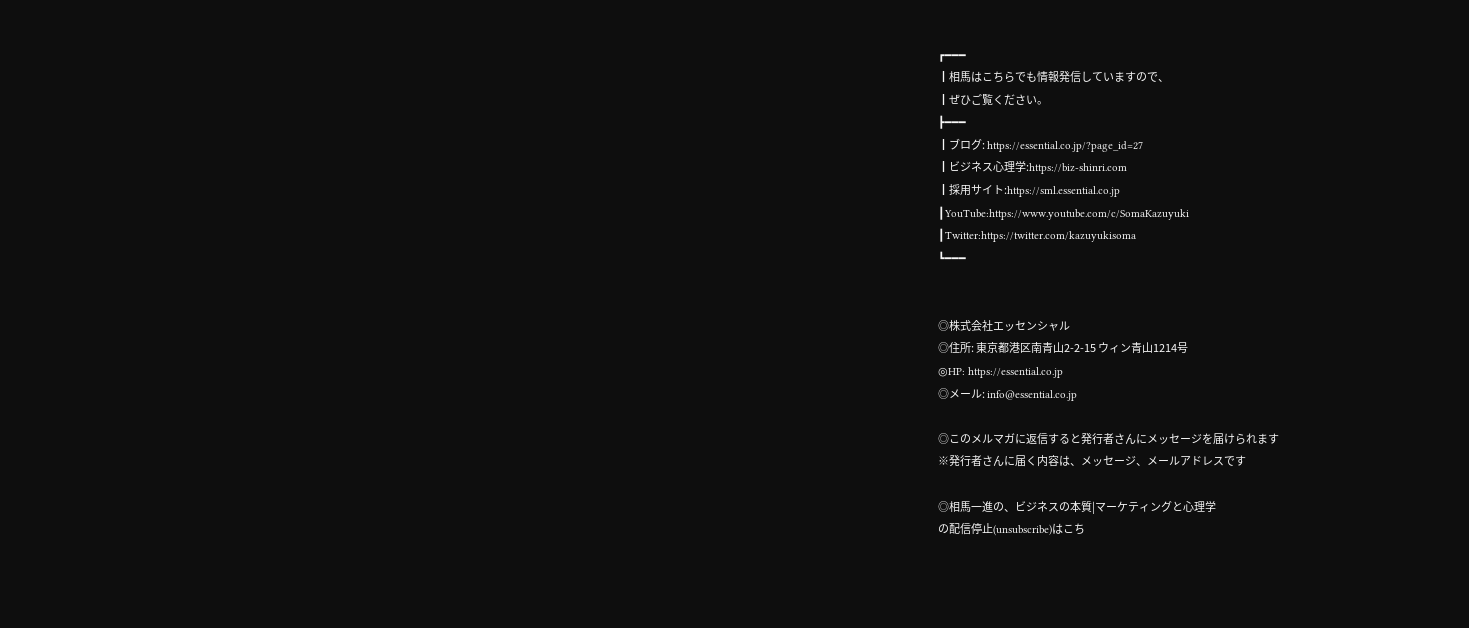┏━━━
┃相馬はこちらでも情報発信していますので、
┃ぜひご覧ください。
┣━━━
┃ブログ: https://essential.co.jp/?page_id=27
┃ビジネス心理学:https://biz-shinri.com
┃採用サイト:https://sml.essential.co.jp
┃YouTube:https://www.youtube.com/c/SomaKazuyuki
┃Twitter:https://twitter.com/kazuyukisoma
┗━━━


◎株式会社エッセンシャル
◎住所: 東京都港区南青山2-2-15 ウィン青山1214号
◎HP: https://essential.co.jp
◎メール: info@essential.co.jp

◎このメルマガに返信すると発行者さんにメッセージを届けられます
※発行者さんに届く内容は、メッセージ、メールアドレスです

◎相馬一進の、ビジネスの本質|マーケティングと心理学
の配信停止(unsubscribe)はこち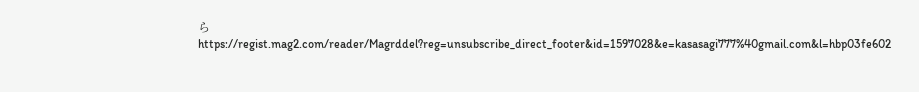ら
https://regist.mag2.com/reader/Magrddel?reg=unsubscribe_direct_footer&id=1597028&e=kasasagi777%40gmail.com&l=hbp03fe602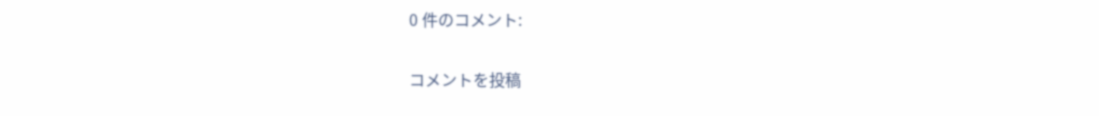0 件のコメント:

コメントを投稿